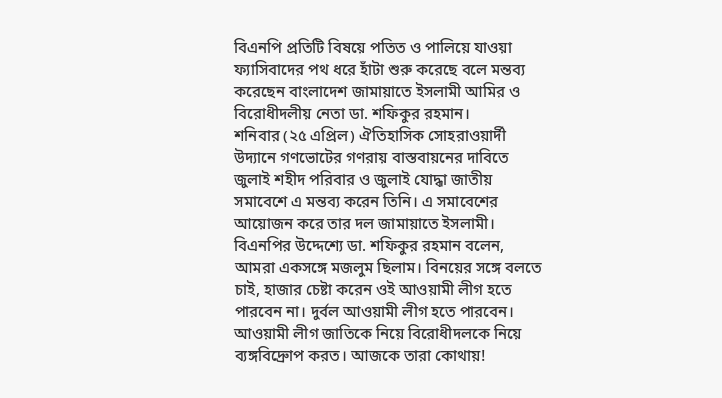বিএনপি প্রতিটি বিষয়ে পতিত ও পালিয়ে যাওয়া ফ্যাসিবাদের পথ ধরে হাঁটা শুরু করেছে বলে মন্তব্য করেছেন বাংলাদেশ জামায়াতে ইসলামী আমির ও বিরোধীদলীয় নেতা ডা. শফিকুর রহমান।
শনিবার (২৫ এপ্রিল) ঐতিহাসিক সোহরাওয়ার্দী উদ্যানে গণভোটের গণরায় বাস্তবায়নের দাবিতে জুলাই শহীদ পরিবার ও জুলাই যোদ্ধা জাতীয় সমাবেশে এ মন্তব্য করেন তিনি। এ সমাবেশের আয়োজন করে তার দল জামায়াতে ইসলামী।
বিএনপির উদ্দেশ্যে ডা. শফিকুর রহমান বলেন, আমরা একসঙ্গে মজলুম ছিলাম। বিনয়ের সঙ্গে বলতে চাই, হাজার চেষ্টা করেন ওই আওয়ামী লীগ হতে পারবেন না। দুর্বল আওয়ামী লীগ হতে পারবেন। আওয়ামী লীগ জাতিকে নিয়ে বিরোধীদলকে নিয়ে ব্যঙ্গবিদ্রেুাপ করত। আজকে তারা কোথায়!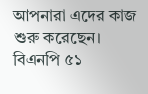আপনারা এদের কাজ শুরু করেছেন।
বিএনপি ৫১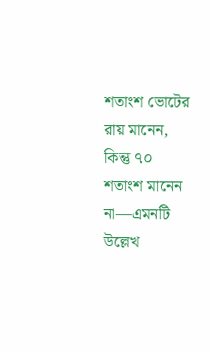শতাংশ ভোটের রায় মানেন, কিন্তু ৭০ শতাংশ মানেন না—এমনটি উল্লেখ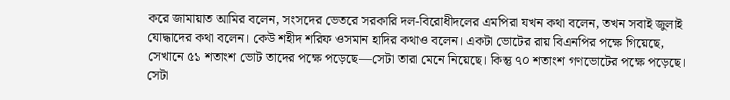করে জামায়াত আমির বলেন, সংসদের ভেতরে সরকারি দল-বিরোধীদলের এমপিরা যখন কথা বলেন, তখন সবাই জুলাই যোদ্ধাদের কথা বলেন। কেউ শহীদ শরিফ ওসমান হাদির কথাও বলেন। একটা ভোটের রায় বিএনপির পক্ষে গিয়েছে, সেখানে ৫১ শতাংশ ভোট তাদের পক্ষে পড়েছে—সেটা তারা মেনে নিয়েছে। কিন্তু ৭০ শতাংশ গণভোটের পক্ষে পড়েছে। সেটা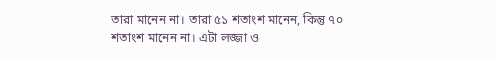তারা মানেন না। তারা ৫১ শতাংশ মানেন, কিন্তু ৭০ শতাংশ মানেন না। এটা লজ্জা ও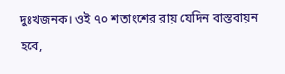দুঃখজনক। ওই ৭০ শতাংশের রায় যেদিন বাস্তবায়ন হবে,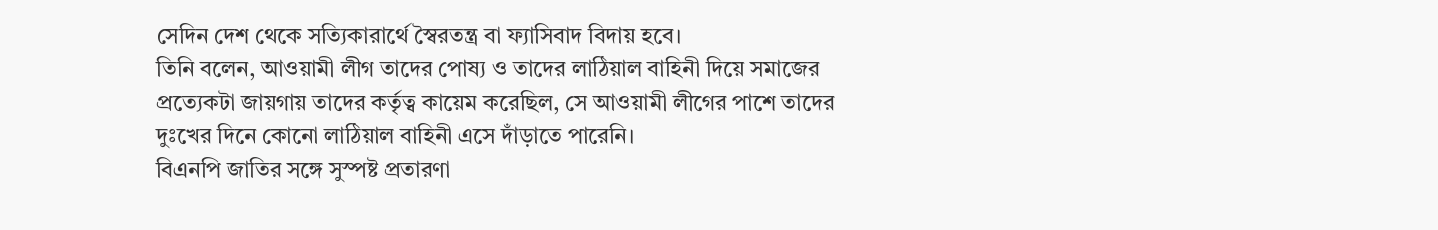সেদিন দেশ থেকে সত্যিকারার্থে স্বৈরতন্ত্র বা ফ্যাসিবাদ বিদায় হবে।
তিনি বলেন, আওয়ামী লীগ তাদের পোষ্য ও তাদের লাঠিয়াল বাহিনী দিয়ে সমাজের প্রত্যেকটা জায়গায় তাদের কর্তৃত্ব কায়েম করেছিল, সে আওয়ামী লীগের পাশে তাদের দুঃখের দিনে কোনো লাঠিয়াল বাহিনী এসে দাঁড়াতে পারেনি।
বিএনপি জাতির সঙ্গে সুস্পষ্ট প্রতারণা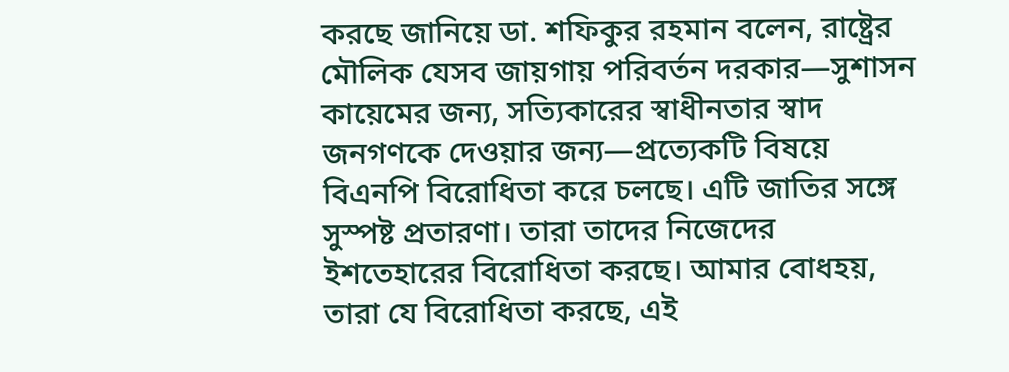করছে জানিয়ে ডা. শফিকুর রহমান বলেন, রাষ্ট্রের মৌলিক যেসব জায়গায় পরিবর্তন দরকার—সুশাসন কায়েমের জন্য, সত্যিকারের স্বাধীনতার স্বাদ জনগণকে দেওয়ার জন্য—প্রত্যেকটি বিষয়ে বিএনপি বিরোধিতা করে চলছে। এটি জাতির সঙ্গে সুস্পষ্ট প্রতারণা। তারা তাদের নিজেদের ইশতেহারের বিরোধিতা করছে। আমার বোধহয়, তারা যে বিরোধিতা করছে, এই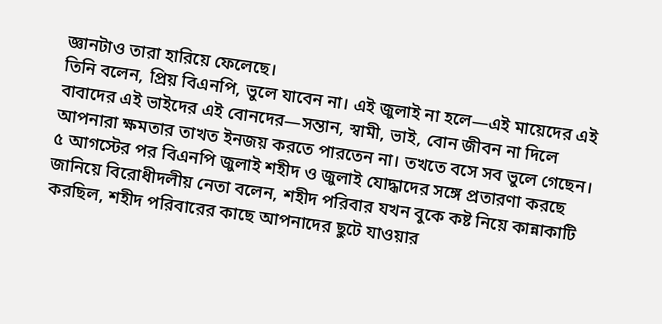জ্ঞানটাও তারা হারিয়ে ফেলেছে।
তিনি বলেন, প্রিয় বিএনপি, ভুলে যাবেন না। এই জুলাই না হলে—এই মায়েদের এই বাবাদের এই ভাইদের এই বোনদের—সন্তান, স্বামী, ভাই, বোন জীবন না দিলে আপনারা ক্ষমতার তাখত ইনজয় করতে পারতেন না। তখতে বসে সব ভুলে গেছেন।
৫ আগস্টের পর বিএনপি জুলাই শহীদ ও জুলাই যোদ্ধাদের সঙ্গে প্রতারণা করছে জানিয়ে বিরোধীদলীয় নেতা বলেন, শহীদ পরিবার যখন বুকে কষ্ট নিয়ে কান্নাকাটি করছিল, শহীদ পরিবারের কাছে আপনাদের ছুটে যাওয়ার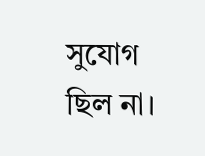সুযোগ ছিল না।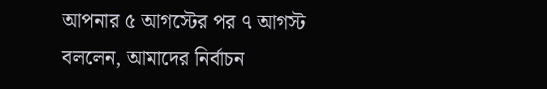আপনার ৫ আগস্টের পর ৭ আগস্ট বললেন, আমাদের নির্বাচন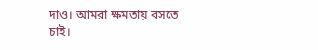দাও। আমরা ক্ষমতায় বসতে চাই।